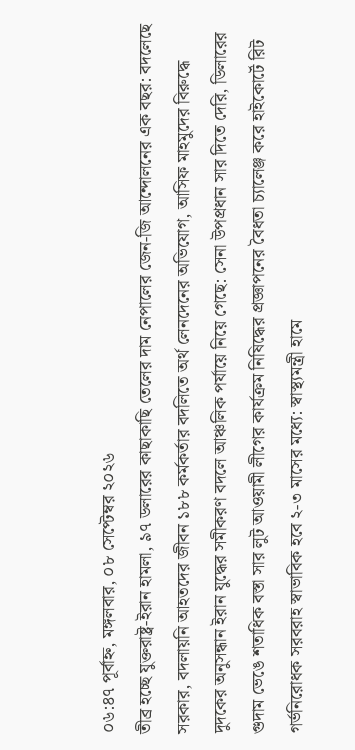০৬:৪৭ পূর্বাহ্ন, মঙ্গলবার, ০৮ সেপ্টেম্বর ২০২৬
তীব্র হচ্ছে যুক্তরাষ্ট্র-ইরান হামলা, ৯৭ ডলারের কাছাকাছি তেলের দাম নেপালের জেন-জি আন্দোলনের এক বছর: বদলেছে সরকার, বদলায়নি আহতদের জীবন ১৮৮ কর্মকর্তার বদলিতে অর্থ লেনদেনের অভিযোগ, আসিফ মাহমুদের বিরুদ্ধে দুদকের অনুসন্ধান ইরান যুদ্ধের সমীকরণ বদলে আঞ্চলিক পর্যায়ে নিয়ে গেছে: সেনা উপপ্রধান সার দিতে দেরি, ডিলারের গুদাম ভেঙে শতাধিক বস্তা সার লুট আওয়ামী লীগের কার্যক্রম নিষিদ্ধের প্রজ্ঞাপনের বৈধতা চ্যালেঞ্জ করে হাইকোর্টে রিট গর্ভনিরোধক সরবরাহ স্বাভাবিক হবে ২-৩ মাসের মধ্যে: স্বাস্থ্যমন্ত্রী হামে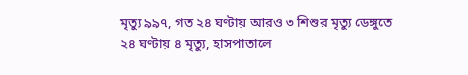মৃত্যু ৯৯৭, গত ২৪ ঘণ্টায় আরও ৩ শিশুর মৃত্যু ডেঙ্গুতে ২৪ ঘণ্টায় ৪ মৃত্যু, হাসপাতালে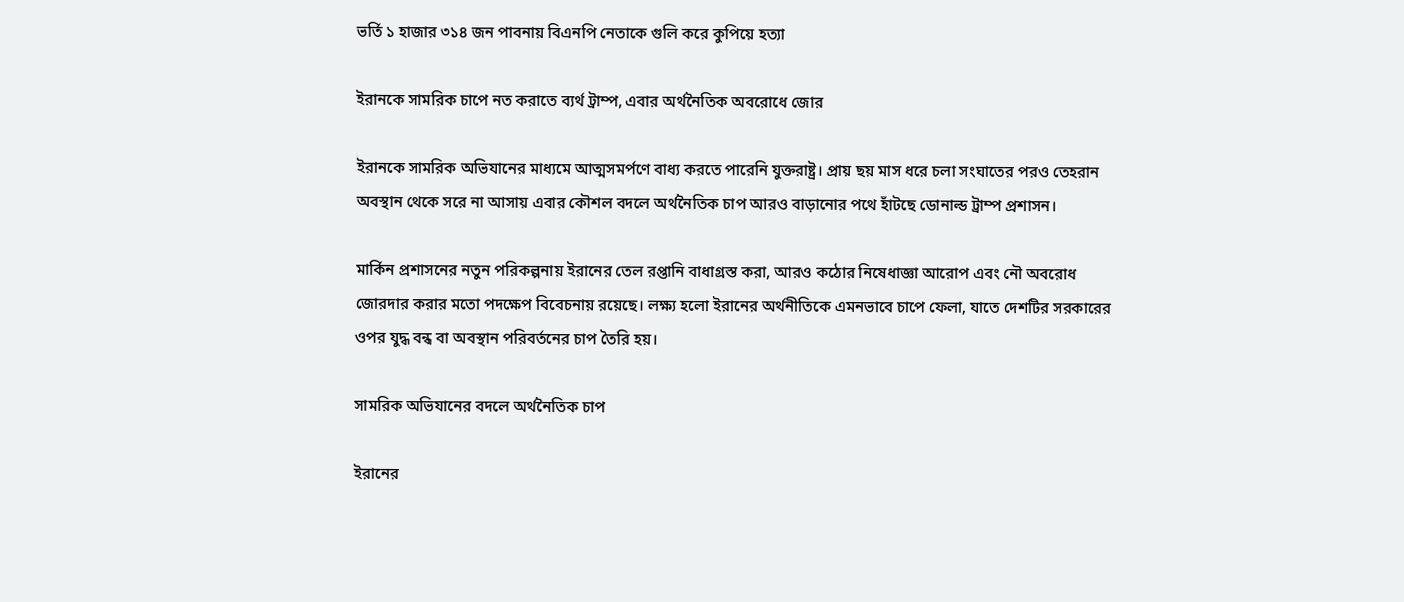ভর্তি ১ হাজার ৩১৪ জন পাবনায় বিএনপি নেতাকে গুলি করে কুপিয়ে হত্যা

ইরানকে সামরিক চাপে নত করাতে ব্যর্থ ট্রাম্প, এবার অর্থনৈতিক অবরোধে জোর

ইরানকে সামরিক অভিযানের মাধ্যমে আত্মসমর্পণে বাধ্য করতে পারেনি যুক্তরাষ্ট্র। প্রায় ছয় মাস ধরে চলা সংঘাতের পরও তেহরান অবস্থান থেকে সরে না আসায় এবার কৌশল বদলে অর্থনৈতিক চাপ আরও বাড়ানোর পথে হাঁটছে ডোনাল্ড ট্রাম্প প্রশাসন।

মার্কিন প্রশাসনের নতুন পরিকল্পনায় ইরানের তেল রপ্তানি বাধাগ্রস্ত করা, আরও কঠোর নিষেধাজ্ঞা আরোপ এবং নৌ অবরোধ জোরদার করার মতো পদক্ষেপ বিবেচনায় রয়েছে। লক্ষ্য হলো ইরানের অর্থনীতিকে এমনভাবে চাপে ফেলা, যাতে দেশটির সরকারের ওপর যুদ্ধ বন্ধ বা অবস্থান পরিবর্তনের চাপ তৈরি হয়।

সামরিক অভিযানের বদলে অর্থনৈতিক চাপ

ইরানের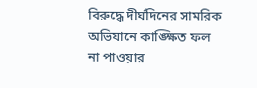বিরুদ্ধে দীর্ঘদিনের সামরিক অভিযানে কাঙ্ক্ষিত ফল না পাওয়ার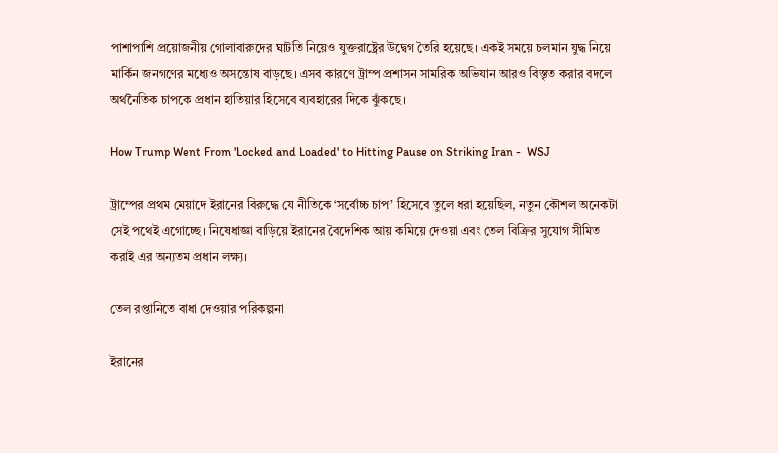পাশাপাশি প্রয়োজনীয় গোলাবারুদের ঘাটতি নিয়েও যুক্তরাষ্ট্রের উদ্বেগ তৈরি হয়েছে। একই সময়ে চলমান যুদ্ধ নিয়ে মার্কিন জনগণের মধ্যেও অসন্তোষ বাড়ছে। এসব কারণে ট্রাম্প প্রশাসন সামরিক অভিযান আরও বিস্তৃত করার বদলে অর্থনৈতিক চাপকে প্রধান হাতিয়ার হিসেবে ব্যবহারের দিকে ঝুঁকছে।

How Trump Went From 'Locked and Loaded' to Hitting Pause on Striking Iran -  WSJ

ট্রাম্পের প্রথম মেয়াদে ইরানের বিরুদ্ধে যে নীতিকে ‘সর্বোচ্চ চাপ’ হিসেবে তুলে ধরা হয়েছিল, নতুন কৌশল অনেকটা সেই পথেই এগোচ্ছে। নিষেধাজ্ঞা বাড়িয়ে ইরানের বৈদেশিক আয় কমিয়ে দেওয়া এবং তেল বিক্রির সুযোগ সীমিত করাই এর অন্যতম প্রধান লক্ষ্য।

তেল রপ্তানিতে বাধা দেওয়ার পরিকল্পনা

ইরানের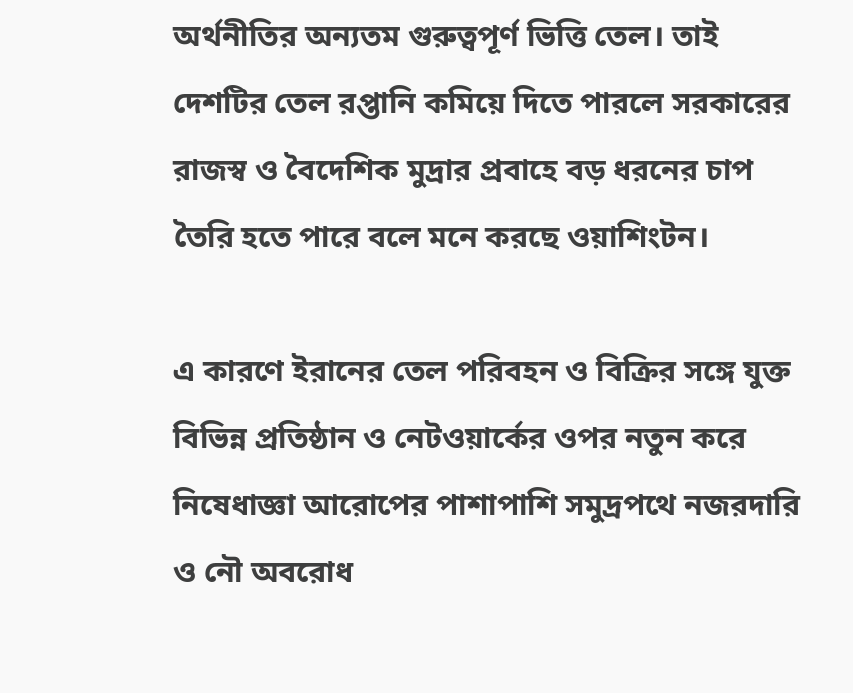অর্থনীতির অন্যতম গুরুত্বপূর্ণ ভিত্তি তেল। তাই দেশটির তেল রপ্তানি কমিয়ে দিতে পারলে সরকারের রাজস্ব ও বৈদেশিক মুদ্রার প্রবাহে বড় ধরনের চাপ তৈরি হতে পারে বলে মনে করছে ওয়াশিংটন।

এ কারণে ইরানের তেল পরিবহন ও বিক্রির সঙ্গে যুক্ত বিভিন্ন প্রতিষ্ঠান ও নেটওয়ার্কের ওপর নতুন করে নিষেধাজ্ঞা আরোপের পাশাপাশি সমুদ্রপথে নজরদারি ও নৌ অবরোধ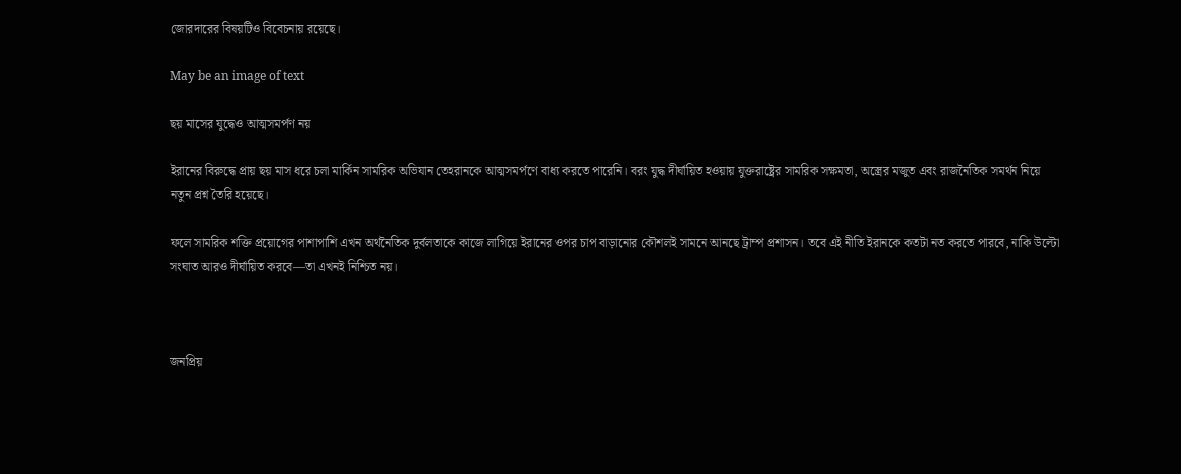জোরদারের বিষয়টিও বিবেচনায় রয়েছে।

May be an image of text

ছয় মাসের যুদ্ধেও আত্মসমর্পণ নয়

ইরানের বিরুদ্ধে প্রায় ছয় মাস ধরে চলা মার্কিন সামরিক অভিযান তেহরানকে আত্মসমর্পণে বাধ্য করতে পারেনি। বরং যুদ্ধ দীর্ঘায়িত হওয়ায় যুক্তরাষ্ট্রের সামরিক সক্ষমতা, অস্ত্রের মজুত এবং রাজনৈতিক সমর্থন নিয়ে নতুন প্রশ্ন তৈরি হয়েছে।

ফলে সামরিক শক্তি প্রয়োগের পাশাপাশি এখন অর্থনৈতিক দুর্বলতাকে কাজে লাগিয়ে ইরানের ওপর চাপ বাড়ানোর কৌশলই সামনে আনছে ট্রাম্প প্রশাসন। তবে এই নীতি ইরানকে কতটা নত করতে পারবে, নাকি উল্টো সংঘাত আরও দীর্ঘায়িত করবে—তা এখনই নিশ্চিত নয়।



জনপ্রিয়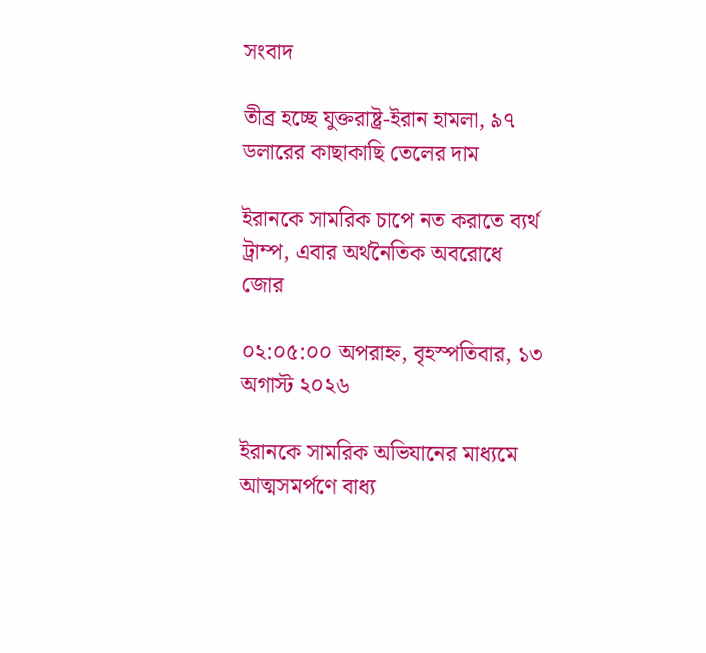সংবাদ

তীব্র হচ্ছে যুক্তরাষ্ট্র-ইরান হামলা, ৯৭ ডলারের কাছাকাছি তেলের দাম

ইরানকে সামরিক চাপে নত করাতে ব্যর্থ ট্রাম্প, এবার অর্থনৈতিক অবরোধে জোর

০২:০৫:০০ অপরাহ্ন, বৃহস্পতিবার, ১৩ অগাস্ট ২০২৬

ইরানকে সামরিক অভিযানের মাধ্যমে আত্মসমর্পণে বাধ্য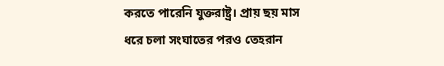করতে পারেনি যুক্তরাষ্ট্র। প্রায় ছয় মাস ধরে চলা সংঘাতের পরও তেহরান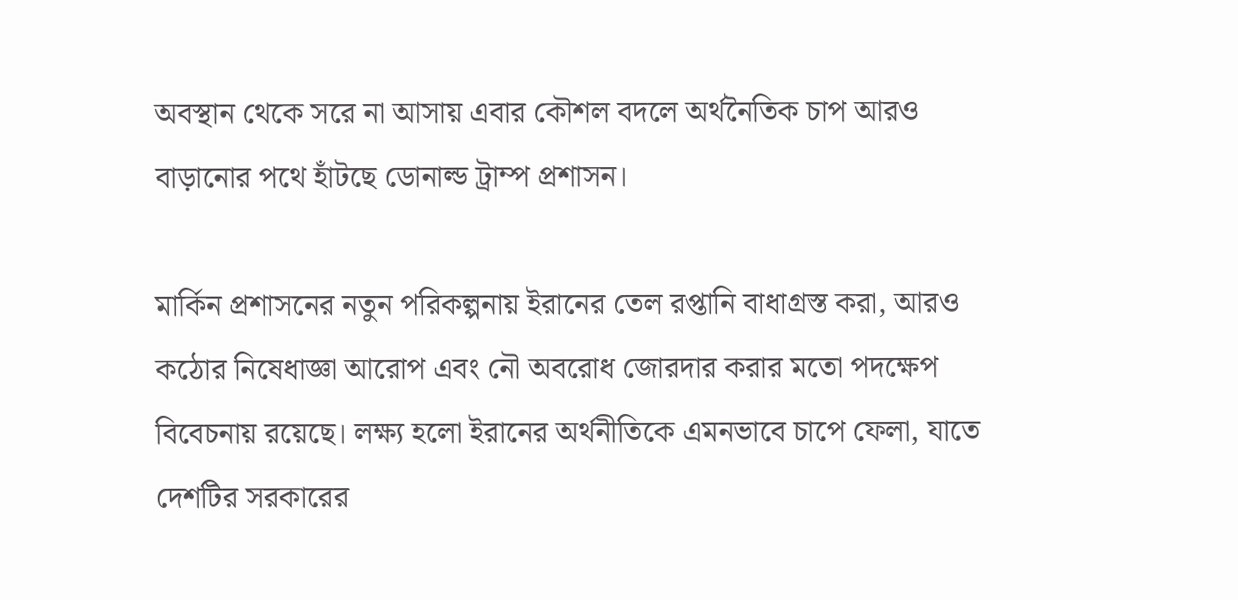অবস্থান থেকে সরে না আসায় এবার কৌশল বদলে অর্থনৈতিক চাপ আরও বাড়ানোর পথে হাঁটছে ডোনাল্ড ট্রাম্প প্রশাসন।

মার্কিন প্রশাসনের নতুন পরিকল্পনায় ইরানের তেল রপ্তানি বাধাগ্রস্ত করা, আরও কঠোর নিষেধাজ্ঞা আরোপ এবং নৌ অবরোধ জোরদার করার মতো পদক্ষেপ বিবেচনায় রয়েছে। লক্ষ্য হলো ইরানের অর্থনীতিকে এমনভাবে চাপে ফেলা, যাতে দেশটির সরকারের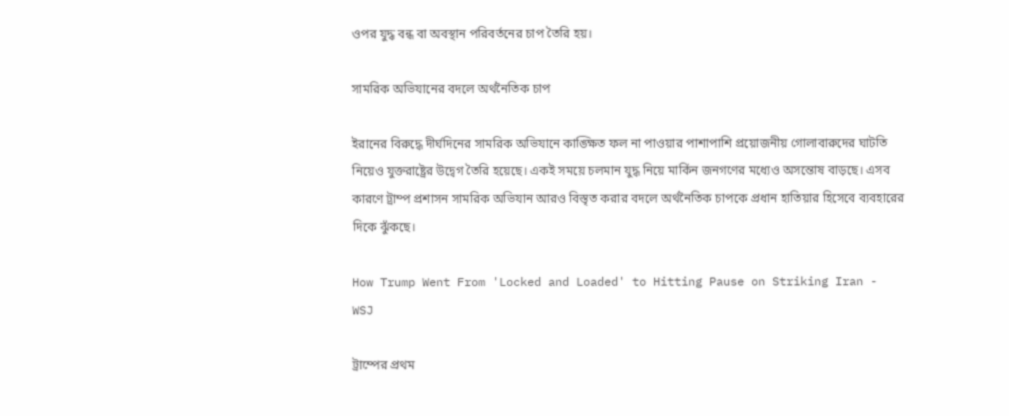ওপর যুদ্ধ বন্ধ বা অবস্থান পরিবর্তনের চাপ তৈরি হয়।

সামরিক অভিযানের বদলে অর্থনৈতিক চাপ

ইরানের বিরুদ্ধে দীর্ঘদিনের সামরিক অভিযানে কাঙ্ক্ষিত ফল না পাওয়ার পাশাপাশি প্রয়োজনীয় গোলাবারুদের ঘাটতি নিয়েও যুক্তরাষ্ট্রের উদ্বেগ তৈরি হয়েছে। একই সময়ে চলমান যুদ্ধ নিয়ে মার্কিন জনগণের মধ্যেও অসন্তোষ বাড়ছে। এসব কারণে ট্রাম্প প্রশাসন সামরিক অভিযান আরও বিস্তৃত করার বদলে অর্থনৈতিক চাপকে প্রধান হাতিয়ার হিসেবে ব্যবহারের দিকে ঝুঁকছে।

How Trump Went From 'Locked and Loaded' to Hitting Pause on Striking Iran -  WSJ

ট্রাম্পের প্রথম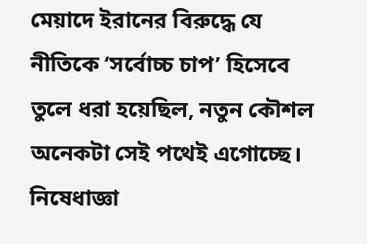মেয়াদে ইরানের বিরুদ্ধে যে নীতিকে ‘সর্বোচ্চ চাপ’ হিসেবে তুলে ধরা হয়েছিল, নতুন কৌশল অনেকটা সেই পথেই এগোচ্ছে। নিষেধাজ্ঞা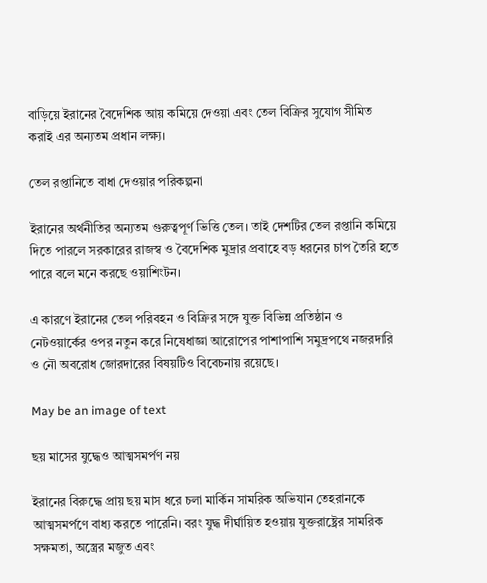বাড়িয়ে ইরানের বৈদেশিক আয় কমিয়ে দেওয়া এবং তেল বিক্রির সুযোগ সীমিত করাই এর অন্যতম প্রধান লক্ষ্য।

তেল রপ্তানিতে বাধা দেওয়ার পরিকল্পনা

ইরানের অর্থনীতির অন্যতম গুরুত্বপূর্ণ ভিত্তি তেল। তাই দেশটির তেল রপ্তানি কমিয়ে দিতে পারলে সরকারের রাজস্ব ও বৈদেশিক মুদ্রার প্রবাহে বড় ধরনের চাপ তৈরি হতে পারে বলে মনে করছে ওয়াশিংটন।

এ কারণে ইরানের তেল পরিবহন ও বিক্রির সঙ্গে যুক্ত বিভিন্ন প্রতিষ্ঠান ও নেটওয়ার্কের ওপর নতুন করে নিষেধাজ্ঞা আরোপের পাশাপাশি সমুদ্রপথে নজরদারি ও নৌ অবরোধ জোরদারের বিষয়টিও বিবেচনায় রয়েছে।

May be an image of text

ছয় মাসের যুদ্ধেও আত্মসমর্পণ নয়

ইরানের বিরুদ্ধে প্রায় ছয় মাস ধরে চলা মার্কিন সামরিক অভিযান তেহরানকে আত্মসমর্পণে বাধ্য করতে পারেনি। বরং যুদ্ধ দীর্ঘায়িত হওয়ায় যুক্তরাষ্ট্রের সামরিক সক্ষমতা, অস্ত্রের মজুত এবং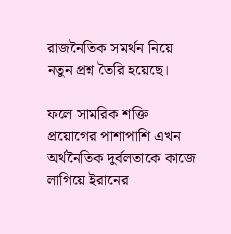রাজনৈতিক সমর্থন নিয়ে নতুন প্রশ্ন তৈরি হয়েছে।

ফলে সামরিক শক্তি প্রয়োগের পাশাপাশি এখন অর্থনৈতিক দুর্বলতাকে কাজে লাগিয়ে ইরানের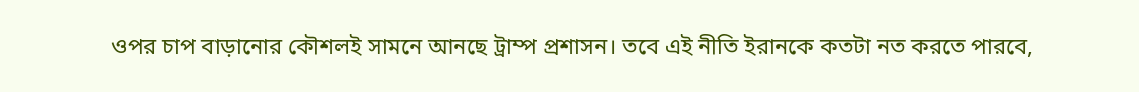ওপর চাপ বাড়ানোর কৌশলই সামনে আনছে ট্রাম্প প্রশাসন। তবে এই নীতি ইরানকে কতটা নত করতে পারবে,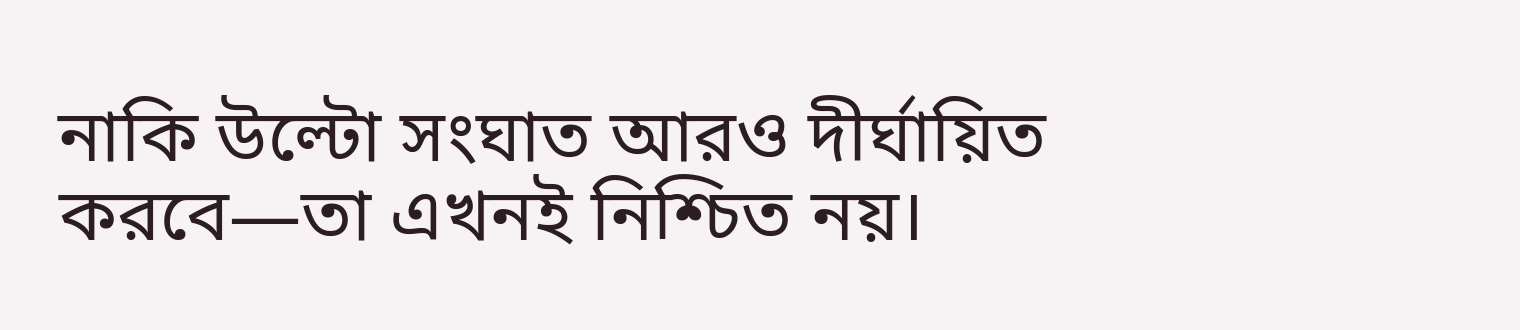নাকি উল্টো সংঘাত আরও দীর্ঘায়িত করবে—তা এখনই নিশ্চিত নয়।